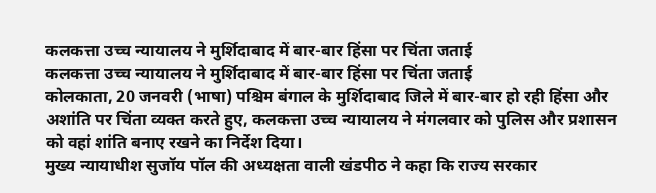कलकत्ता उच्च न्यायालय ने मुर्शिदाबाद में बार-बार हिंसा पर चिंता जताई
कलकत्ता उच्च न्यायालय ने मुर्शिदाबाद में बार-बार हिंसा पर चिंता जताई
कोलकाता, 20 जनवरी (भाषा) पश्चिम बंगाल के मुर्शिदाबाद जिले में बार-बार हो रही हिंसा और अशांति पर चिंता व्यक्त करते हुए, कलकत्ता उच्च न्यायालय ने मंगलवार को पुलिस और प्रशासन को वहां शांति बनाए रखने का निर्देश दिया।
मुख्य न्यायाधीश सुजॉय पॉल की अध्यक्षता वाली खंडपीठ ने कहा कि राज्य सरकार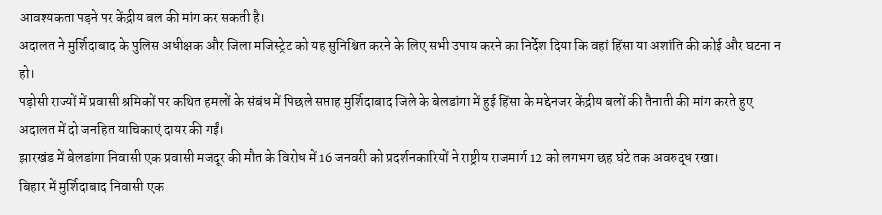आवश्यकता पड़ने पर केंद्रीय बल की मांग कर सकती है।
अदालत ने मुर्शिदाबाद के पुलिस अधीक्षक और जिला मजिस्ट्रेट को यह सुनिश्चित करने के लिए सभी उपाय करने का निर्देश दिया कि वहां हिंसा या अशांति की कोई और घटना न हो।
पड़ोसी राज्यों में प्रवासी श्रमिकों पर कथित हमलों के संबंध में पिछले सप्ताह मुर्शिदाबाद जिले के बेलडांगा में हुई हिंसा के मद्देनजर केंद्रीय बलों की तैनाती की मांग करते हुए अदालत में दो जनहित याचिकाएं दायर की गईं।
झारखंड में बेलडांगा निवासी एक प्रवासी मजदूर की मौत के विरोध में 16 जनवरी को प्रदर्शनकारियों ने राष्ट्रीय राजमार्ग 12 को लगभग छह घंटे तक अवरुद्ध रखा।
बिहार में मुर्शिदाबाद निवासी एक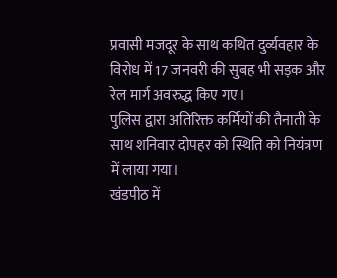प्रवासी मजदूर के साथ कथित दुर्व्यवहार के विरोध में 17 जनवरी की सुबह भी सड़क और रेल मार्ग अवरुद्ध किए गए।
पुलिस द्वारा अतिरिक्त कर्मियों की तैनाती के साथ शनिवार दोपहर को स्थिति को नियंत्रण में लाया गया।
खंडपीठ में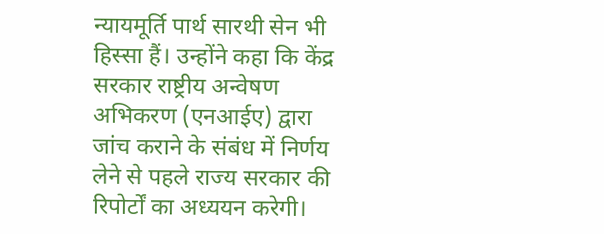न्यायमूर्ति पार्थ सारथी सेन भी हिस्सा हैं। उन्होंने कहा कि केंद्र सरकार राष्ट्रीय अन्वेषण अभिकरण (एनआईए) द्वारा जांच कराने के संबंध में निर्णय लेने से पहले राज्य सरकार की रिपोर्टों का अध्ययन करेगी।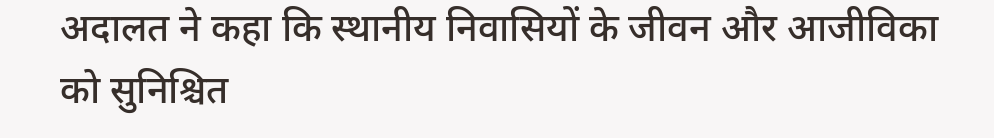अदालत ने कहा कि स्थानीय निवासियों के जीवन और आजीविका को सुनिश्चित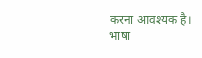करना आवश्यक है।
भाषा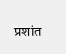प्रशांत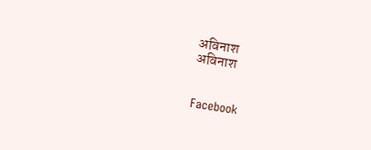अविनाश
अविनाश


Facebook